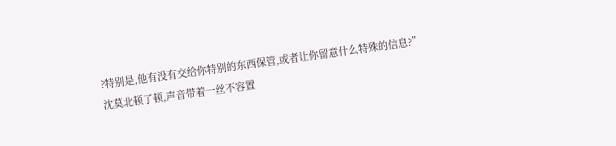?特别是,他有没有交给你特别的东西保管,或者让你留意什么特殊的信息?”
沈莫北顿了顿,声音带着一丝不容置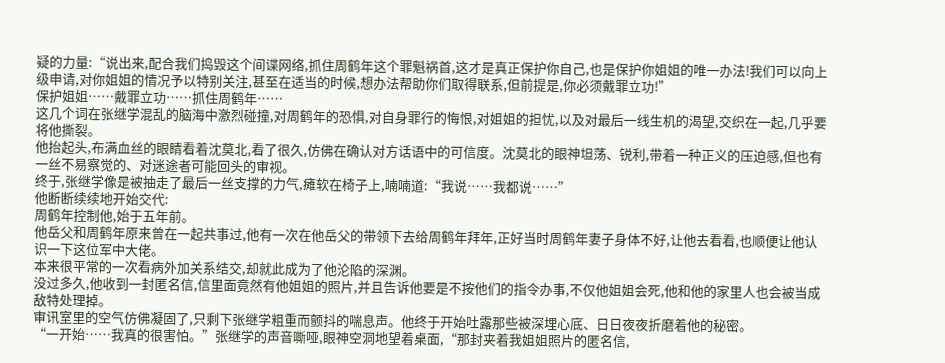疑的力量:“说出来,配合我们捣毁这个间谍网络,抓住周鹤年这个罪魁祸首,这才是真正保护你自己,也是保护你姐姐的唯一办法!我们可以向上级申请,对你姐姐的情况予以特别关注,甚至在适当的时候,想办法帮助你们取得联系,但前提是,你必须戴罪立功!”
保护姐姐……戴罪立功……抓住周鹤年……
这几个词在张继学混乱的脑海中激烈碰撞,对周鹤年的恐惧,对自身罪行的悔恨,对姐姐的担忧,以及对最后一线生机的渴望,交织在一起,几乎要将他撕裂。
他抬起头,布满血丝的眼睛看着沈莫北,看了很久,仿佛在确认对方话语中的可信度。沈莫北的眼神坦荡、锐利,带着一种正义的压迫感,但也有一丝不易察觉的、对迷途者可能回头的审视。
终于,张继学像是被抽走了最后一丝支撑的力气,瘫软在椅子上,喃喃道:“我说……我都说……”
他断断续续地开始交代:
周鹤年控制他,始于五年前。
他岳父和周鹤年原来曾在一起共事过,他有一次在他岳父的带领下去给周鹤年拜年,正好当时周鹤年妻子身体不好,让他去看看,也顺便让他认识一下这位军中大佬。
本来很平常的一次看病外加关系结交,却就此成为了他沦陷的深渊。
没过多久,他收到一封匿名信,信里面竟然有他姐姐的照片,并且告诉他要是不按他们的指令办事,不仅他姐姐会死,他和他的家里人也会被当成敌特处理掉。
审讯室里的空气仿佛凝固了,只剩下张继学粗重而颤抖的喘息声。他终于开始吐露那些被深埋心底、日日夜夜折磨着他的秘密。
“一开始……我真的很害怕。”张继学的声音嘶哑,眼神空洞地望着桌面,“那封夹着我姐姐照片的匿名信,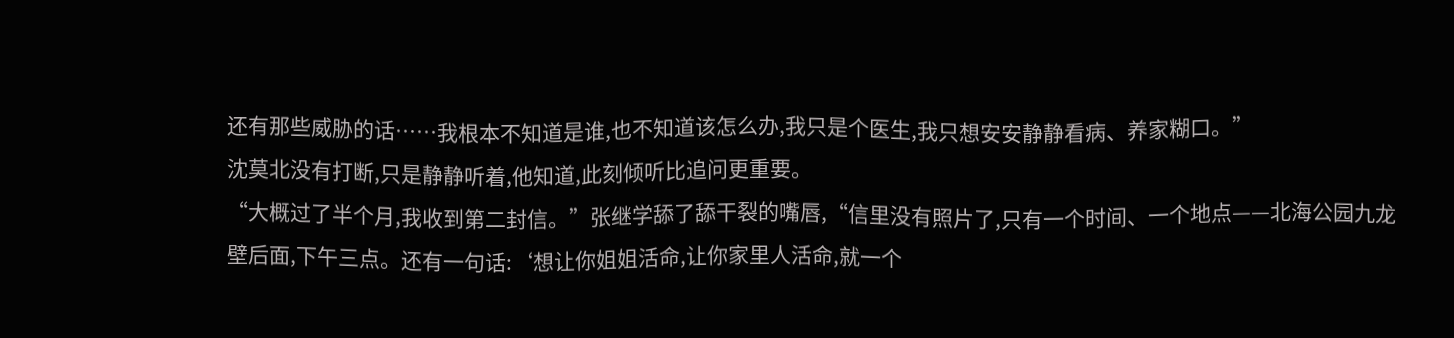还有那些威胁的话……我根本不知道是谁,也不知道该怎么办,我只是个医生,我只想安安静静看病、养家糊口。”
沈莫北没有打断,只是静静听着,他知道,此刻倾听比追问更重要。
“大概过了半个月,我收到第二封信。”张继学舔了舔干裂的嘴唇,“信里没有照片了,只有一个时间、一个地点——北海公园九龙壁后面,下午三点。还有一句话:‘想让你姐姐活命,让你家里人活命,就一个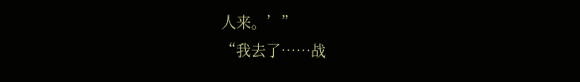人来。’”
“我去了……战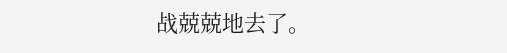战兢兢地去了。